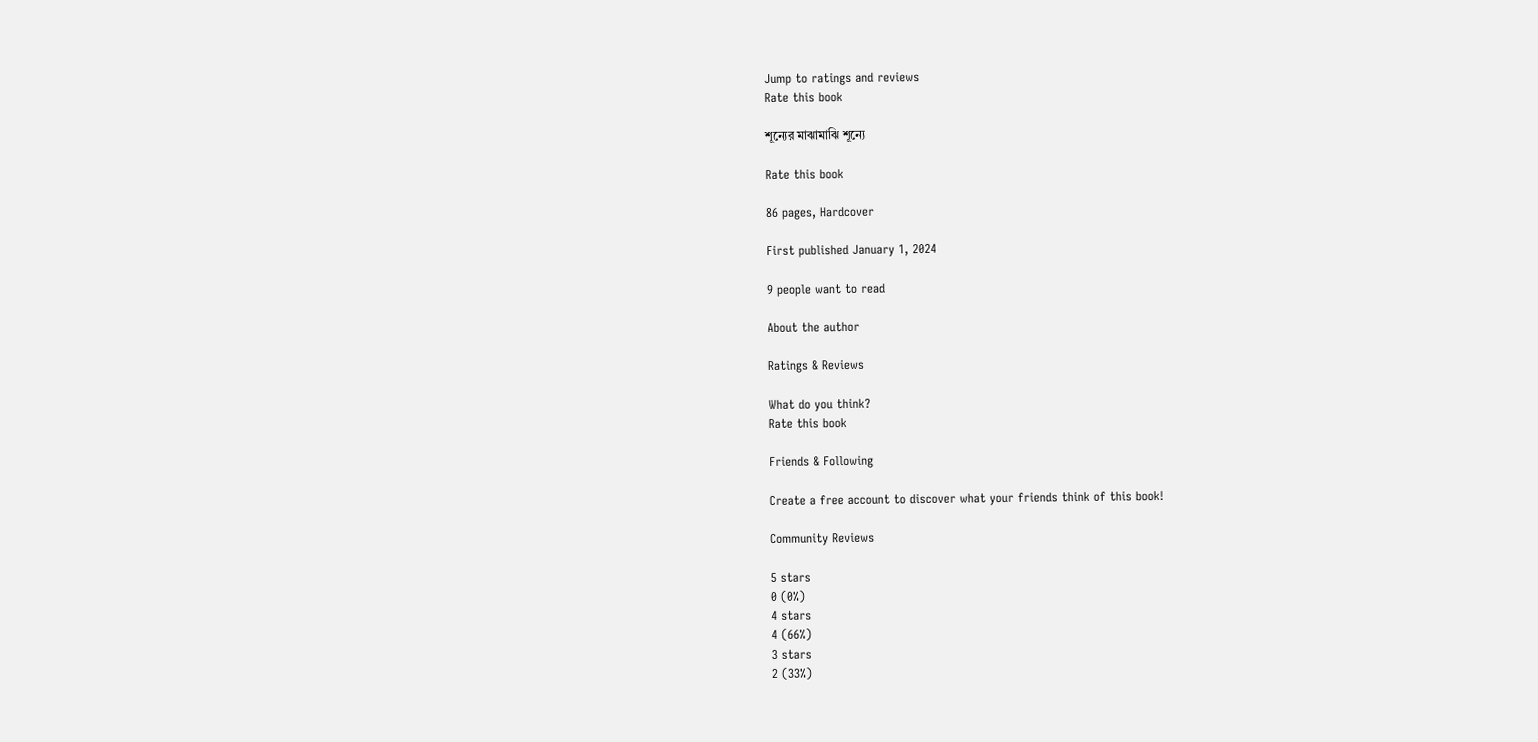Jump to ratings and reviews
Rate this book

শূন্যের মাঝামাঝি শূন্যে

Rate this book

86 pages, Hardcover

First published January 1, 2024

9 people want to read

About the author

Ratings & Reviews

What do you think?
Rate this book

Friends & Following

Create a free account to discover what your friends think of this book!

Community Reviews

5 stars
0 (0%)
4 stars
4 (66%)
3 stars
2 (33%)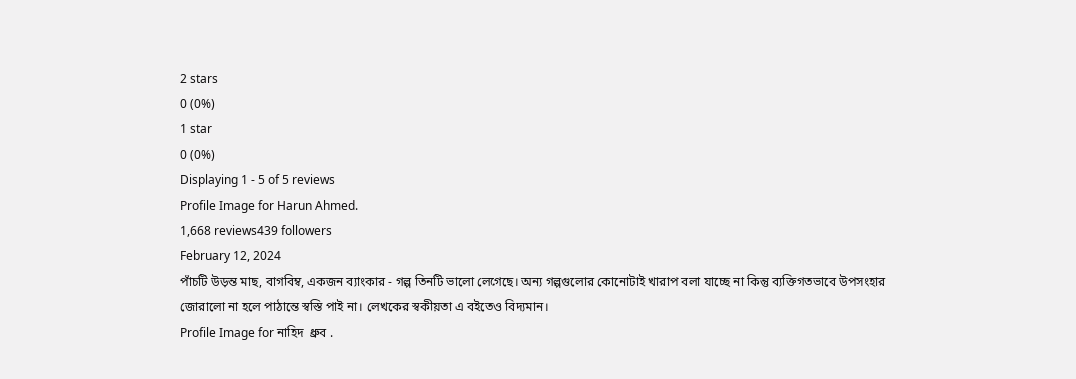2 stars
0 (0%)
1 star
0 (0%)
Displaying 1 - 5 of 5 reviews
Profile Image for Harun Ahmed.
1,668 reviews439 followers
February 12, 2024
পাঁচটি উড়ন্ত মাছ, বাগবিম্ব, একজন ব্যাংকার - গল্প তিনটি ভালো লেগেছে। অন্য গল্পগুলোর কোনোটাই খারাপ বলা যাচ্ছে না কিন্তু ব্যক্তিগতভাবে উপসংহার জোরালো না হলে পাঠান্তে স্বস্তি পাই না। লেখকের স্বকীয়তা এ বইতেও বিদ্যমান।
Profile Image for নাহিদ  ধ্রুব .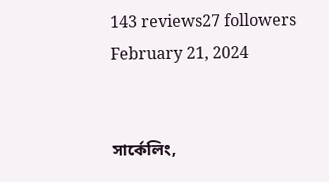143 reviews27 followers
February 21, 2024


সার্কেলিং,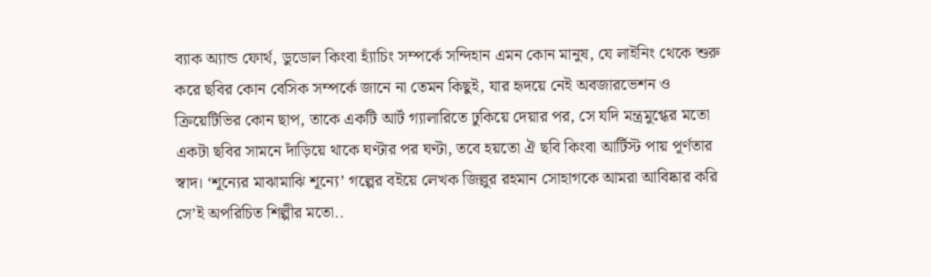ব্যাক অ্যান্ড ফোর্থ, ডুডোল কিংবা হ্যাঁচিং সম্পর্কে সন্দিহান এমন কোন মানুষ, যে লাইনিং থেকে শুরু করে ছবির কোন বেসিক সম্পর্কে জানে না তেমন কিছুই, যার হৃদয়ে নেই অবজারভেশন ও ক্রিয়েটিভির কোন ছাপ, তাকে একটি আর্ট গ্যালারিতে ঢুকিয়ে দেয়ার পর, সে যদি মন্ত্রমুগ্ধের মতো একটা ছবির সামনে দাঁড়িয়ে থাকে ঘণ্টার পর ঘণ্টা, তবে হয়তো ঐ ছবি কিংবা আর্টিস্ট পায় পূর্ণতার স্বাদ। ‘শূন্যের মাঝামাঝি শূন্যে’ গল্পের বইয়ে লেখক জিল্লুর রহমান সোহাগকে আমরা আবিষ্কার করি সে’ই অপরিচিত শিল্পীর মতো..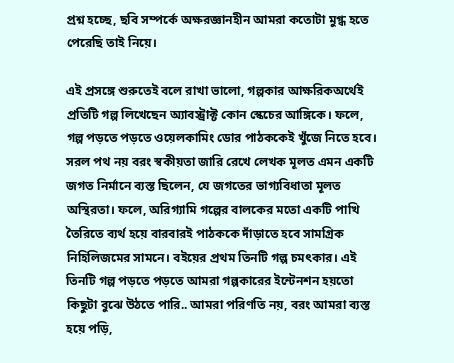প্রশ্ন হচ্ছে, ছবি সম্পর্কে অক্ষরজ্ঞানহীন আমরা কতোটা মুগ্ধ হতে পেরেছি তাই নিয়ে।

এই প্রসঙ্গে শুরুতেই বলে রাখা ভালো, গল্পকার আক্ষরিকঅর্থেই প্রতিটি গল্প লিখেছেন অ্যাবস্ট্রাক্ট কোন স্কেচের আঙ্গিকে। ফলে, গল্প পড়তে পড়তে ওয়েলকামিং ডোর পাঠককেই খুঁজে নিতে হবে। সরল পথ নয় বরং স্বকীয়তা জারি রেখে লেখক মূলত এমন একটি জগত নির্মানে ব্যস্ত ছিলেন, যে জগতের ভাগ্যবিধাতা মূলত অস্থিরতা। ফলে, অরিগ্যামি গল্পের বালকের মতো একটি পাখি তৈরিতে ব্যর্থ হয়ে বারবারই পাঠককে দাঁড়াতে হবে সামগ্রিক নিহিলিজমের সামনে। বইয়ের প্রথম তিনটি গল্প চমৎকার। এই তিনটি গল্প পড়তে পড়তে আমরা গল্পকারের ইন্টেনশন হয়তো কিছুটা বুঝে উঠতে পারি.. আমরা পরিণতি নয়, বরং আমরা ব্যস্ত হয়ে পড়ি,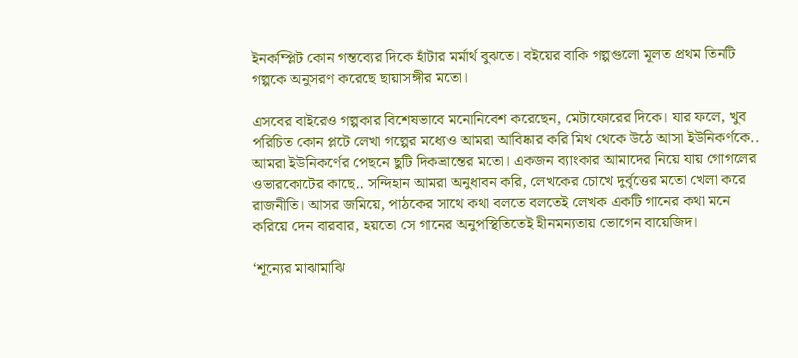ইনকম্প্লিট কোন গন্তব্যের দিকে হাঁটার মর্মার্থ বুঝতে। বইয়ের বাকি গল্পগুলো মূলত প্রথম তিনটি গল্পকে অনুসরণ করেছে ছায়াসঙ্গীর মতো।

এসবের বাইরেও গল্পকার বিশেষভাবে মনোনিবেশ করেছেন, মেটাফোরের দিকে। যার ফলে, খুব পরিচিত কোন প্লটে লেখা গল্পের মধ্যেও আমরা আবিষ্কার করি মিথ থেকে উঠে আসা ইউনিকর্ণকে.. আমরা ইউনিকর্ণের পেছনে ছুটি দিকভ্রান্তের মতো। একজন ব্যাংকার আমাদের নিয়ে যায় গোগলের ওভারকোটের কাছে.. সন্দিহান আমরা অনুধাবন করি, লেখকের চোখে দুর্বৃত্তের মতো খেলা করে রাজনীতি। আসর জমিয়ে, পাঠকের সাথে কথা বলতে বলতেই লেখক একটি গানের কথা মনে করিয়ে দেন বারবার, হয়তো সে গানের অনুপস্থিতিতেই হীনমন্যতায় ভোগেন বায়েজিদ।

‘শূন্যের মাঝামাঝি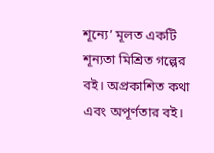শূন্যে’ মূলত একটি শূন্যতা মিশ্রিত গল্পের বই। অপ্রকাশিত কথা এবং অপূর্ণতার বই।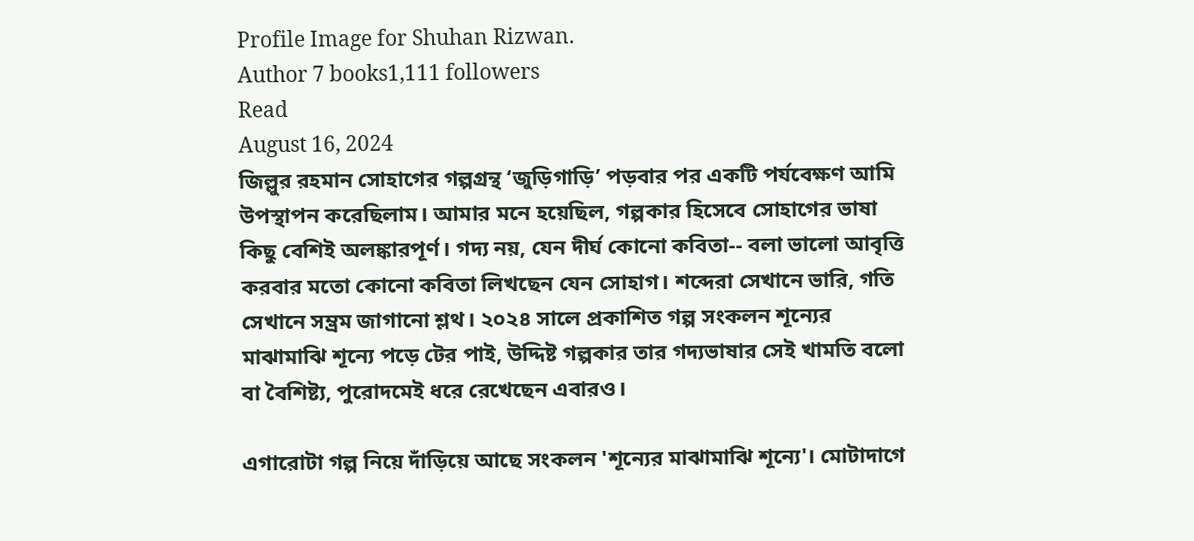Profile Image for Shuhan Rizwan.
Author 7 books1,111 followers
Read
August 16, 2024
জিল্লুর রহমান সোহাগের গল্পগ্রন্থ ‘জুড়িগাড়ি’ পড়বার পর একটি পর্যবেক্ষণ আমি উপস্থাপন করেছিলাম। আমার মনে হয়েছিল, গল্পকার হিসেবে সোহাগের ভাষা কিছু বেশিই অলঙ্কারপূর্ণ। গদ্য নয়, যেন দীর্ঘ কোনো কবিতা-- বলা ভালো আবৃত্তি করবার মতো কোনো কবিতা লিখছেন যেন সোহাগ। শব্দেরা সেখানে ভারি, গতি সেখানে সম্ভ্রম জাগানো শ্লথ। ২০২৪ সালে প্রকাশিত গল্প সংকলন শূন্যের মাঝামাঝি শূন্যে পড়ে টের পাই, উদ্দিষ্ট গল্পকার তার গদ্যভাষার সেই খামতি বলো বা বৈশিষ্ট্য, পুরোদমেই ধরে রেখেছেন এবারও।

এগারোটা গল্প নিয়ে দাঁড়িয়ে আছে সংকলন 'শূন্যের মাঝামাঝি শূন্যে'। মোটাদাগে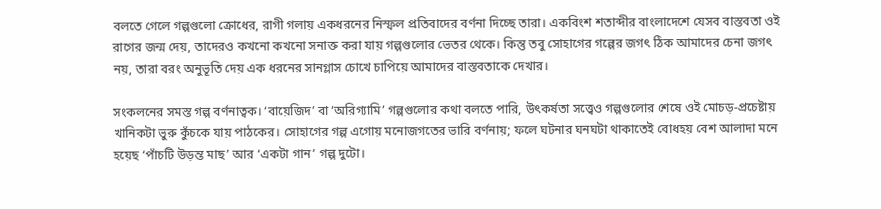বলতে গেলে গল্পগুলো ক্রোধের, রাগী গলায় একধরনের নিস্ফল প্রতিবাদের বর্ণনা দিচ্ছে তারা। একবিংশ শতাব্দীর বাংলাদেশে যেসব বাস্তবতা ওই রাগের জন্ম দেয়, তাদেরও কখনো কখনো সনাক্ত করা যায় গল্পগুলোর ভেতর থেকে। কিন্তু তবু সোহাগের গল্পের জগৎ ঠিক আমাদের চেনা জগৎ নয়, তারা বরং অনুভূতি দেয় এক ধরনের সানগ্লাস চোখে চাপিয়ে আমাদের বাস্তবতাকে দেখার।

সংকলনের সমস্ত গল্প বর্ণনাত্বক। ‘বায়েজিদ’ বা ‘অরিগ্যামি’ গল্পগুলোর কথা বলতে পারি, উৎকর্ষতা সত্ত্বেও গল্পগুলোর শেষে ওই মোচড়-প্রচেষ্টায় খানিকটা ভুরু কুঁচকে যায় পাঠকের। সোহাগের গল্প এগোয় মনোজগতের ভারি বর্ণনায়; ফলে ঘটনার ঘনঘটা থাকাতেই বোধহয় বেশ আলাদা মনে হয়েছ ‘পাঁচটি উড়ন্ত মাছ’ আর ‘একটা গান’ গল্প দুটো।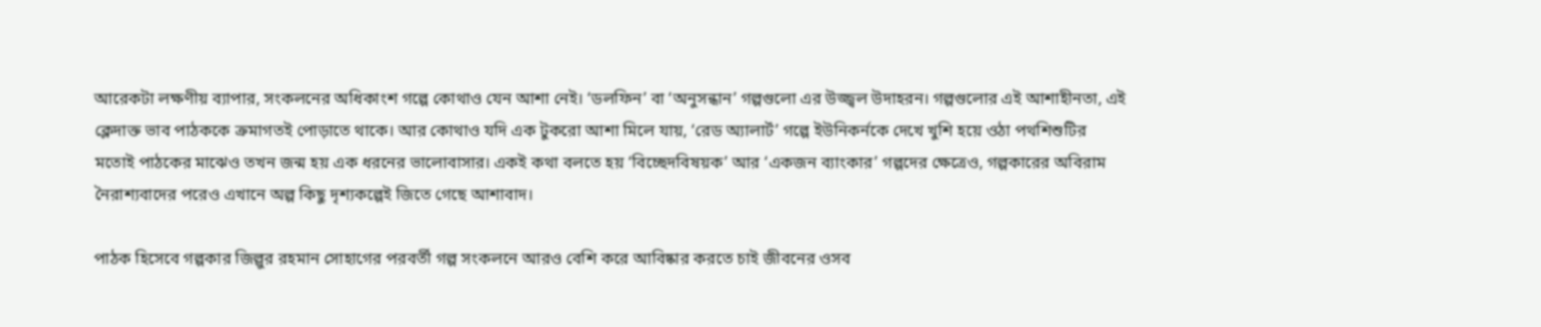আরেকটা লক্ষণীয় ব্যাপার, সংকলনের অধিকাংশ গল্পে কোথাও যেন আশা নেই। ‘ডলফিন’ বা ‘অনুসন্ধান’ গল্পগুলো এর উজ্জ্বল উদাহরন। গল্পগুলোর এই আশাহীনতা, এই ক্লেদাক্ত ভাব পাঠককে ক্রমাগতই পোড়াতে থাকে। আর কোথাও যদি এক টুকরো আশা মিলে যায়, ‘রেড অ্যালার্ট’ গল্পে ইউনিকর্নকে দেখে খুশি হয়ে ওঠা পথশিশুটির মতোই পাঠকের মাঝেও তখন জন্ম হয় এক ধরনের ভালোবাসার। একই কথা বলতে হয় ‘বিচ্ছেদবিষয়ক’ আর ‘একজন ব্যাংকার’ গল্পদের ক্ষেত্রেও, গল্পকারের অবিরাম নৈরাশ্যবাদের পরেও এখানে অল্প কিছু দৃশ্যকল্পেই জিতে গেছে আশাবাদ।

পাঠক হিসেবে গল্পকার জিল্লুর রহমান সোহাগের পরবর্তী গল্প সংকলনে আরও বেশি করে আবিষ্কার করতে চাই জীবনের ওসব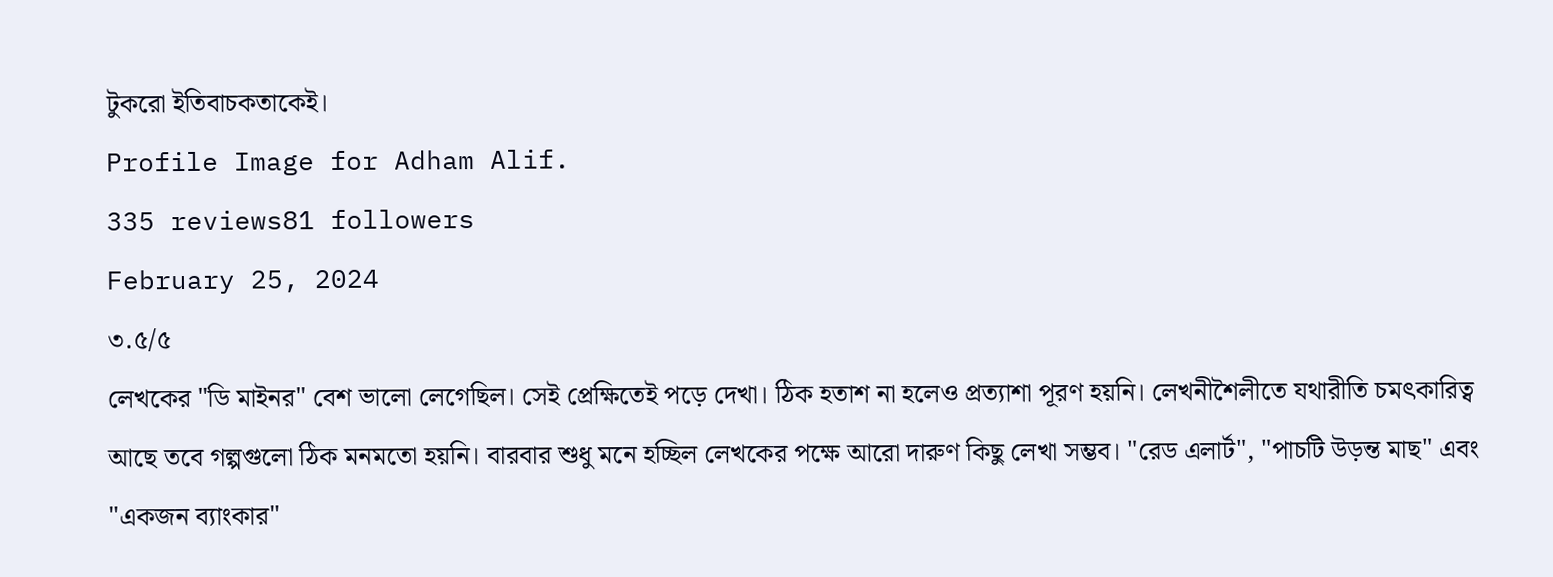টুকরো ইতিবাচকতাকেই।
Profile Image for Adham Alif.
335 reviews81 followers
February 25, 2024
৩.৫/৫
লেখকের "ডি মাইনর" বেশ ভালো লেগেছিল। সেই প্রেক্ষিতেই পড়ে দেখা। ঠিক হতাশ না হলেও প্রত্যাশা পূরণ হয়নি। লেখনীশৈলীতে যথারীতি চমৎকারিত্ব আছে তবে গল্পগুলো ঠিক মনমতো হয়নি। বারবার শুধু মনে হচ্ছিল লেখকের পক্ষে আরো দারুণ কিছু লেখা সম্ভব। "রেড এলার্ট", "পাচটি উড়ন্ত মাছ" এবং "একজন ব্যাংকার"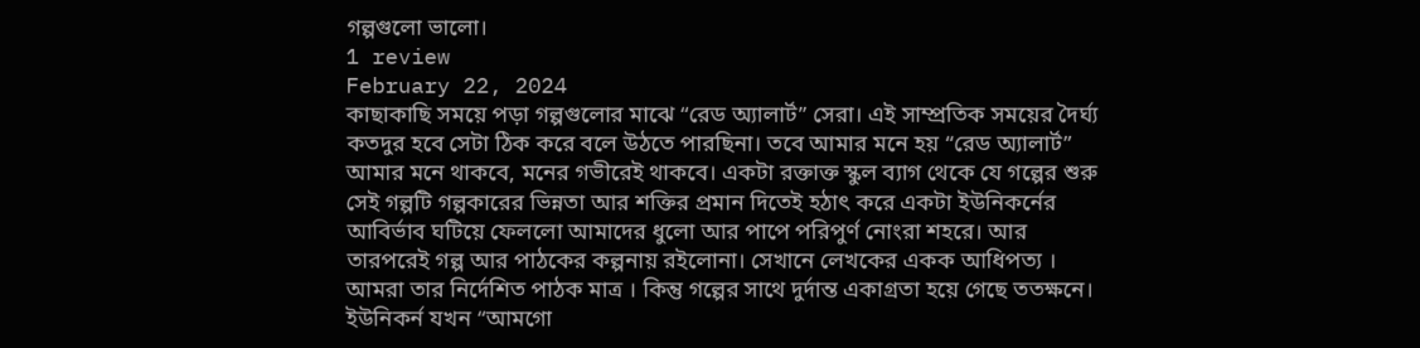গল্পগুলো ভালো।
1 review
February 22, 2024
কাছাকাছি সময়ে পড়া গল্পগুলোর মাঝে “রেড অ্যালার্ট” সেরা। এই সাম্প্রতিক সময়ের দৈর্ঘ্য কতদুর হবে সেটা ঠিক করে বলে উঠতে পারছিনা। তবে আমার মনে হয় “রেড অ্যালার্ট” আমার মনে থাকবে, মনের গভীরেই থাকবে। একটা রক্তাক্ত স্কুল ব্যাগ থেকে যে গল্পের শুরু সেই গল্পটি গল্পকারের ভিন্নতা আর শক্তির প্রমান দিতেই হঠাৎ করে একটা ইউনিকর্নের আবির্ভাব ঘটিয়ে ফেললো আমাদের ধুলো আর পাপে পরিপুর্ণ নোংরা শহরে। আর তারপরেই গল্প আর পাঠকের কল্পনায় রইলোনা। সেখানে লেখকের একক আধিপত্য । আমরা তার নির্দেশিত পাঠক মাত্র । কিন্তু গল্পের সাথে দুর্দান্ত একাগ্রতা হয়ে গেছে ততক্ষনে। ইউনিকর্ন যখন “আমগো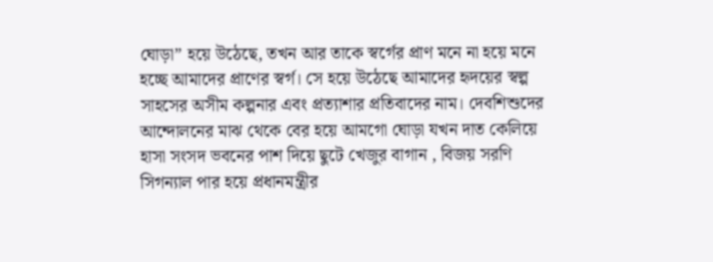ঘোড়া” হয়ে উঠেছে, তখন আর তাকে স্বর্গের প্রাণ মনে না হয়ে মনে হচ্ছে আমাদের প্রাণের স্বর্গ। সে হয়ে উঠেছে আমাদের হৃদয়ের স্বল্প সাহসের অসীম কল্পনার এবং প্রত্যাশার প্রতিবাদের নাম। দেবশিশুদের আন্দোলনের মাঝ থেকে বের হয়ে আমগো ঘোড়া যখন দাত কেলিয়ে হাসা সংসদ ভবনের পাশ দিয়ে ছুটে খেজুর বাগান , বিজয় সরণি সিগন্যাল পার হয়ে প্রধানমন্ত্রীর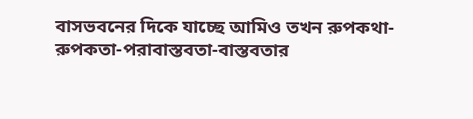বাসভবনের দিকে যাচ্ছে আমিও তখন রুপকথা-রুপকতা-পরাবাস্তবতা-বাস্তবতার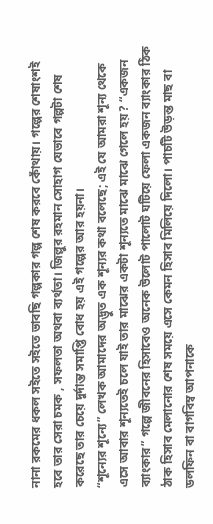নানা রকমের ধকল সইতে সইতে ভাবছি গল্পকার গল্প শেষ করবে কোঁথায়। গল্পের শেষাংশই হবে তার সেরা চমক , সফলতা অথবা ব্যর্থতা। জিল্লুর রহমান সোহাগ যেভাবে গল্পটা শেষ করেছে তার চেয়ে দুর্দান্ত সমাপ্তি বোধ হয় এই গল্পের আর হয়না।
“শূন্যের শূন্যে” লেখক আমাদের অদ্ভুত এক শূন্যর কথা বলেছে; এই যে আমরা শূন্য থেকে এসে আবার শূন্যতেই চলে যাই তার মাঝের একটা শূন্যতে মাঝে মাঝে গেলে হয়? “একজন ব্যাংকার” গল্পে জীবনের হিসাবেও অনেক উলোট পালোট ঘটিয়ে ফেলা একজন ব্যাংকার ঠিক ঠাক হিসাব মেলানোর শেষ সময়ে এসে কেমন হিসাব মিলিয়ে দিলো। পাচটি উড়ন্ত মাছ বা ডলফিন বা বাগবিম্ব আপনাকে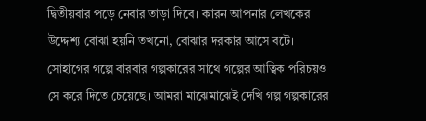দ্বিতীয়বার পড়ে নেবার তাড়া দিবে। কারন আপনার লেখকের উদ্দেশ্য বোঝা হয়নি তখনো, বোঝার দরকার আসে বটে।
সোহাগের গল্পে বারবার গল্পকারের সাথে গল্পের আত্বিক পরিচয়ও সে করে দিতে চেয়েছে। আমরা মাঝেমাঝেই দেখি গল্প গল্পকারের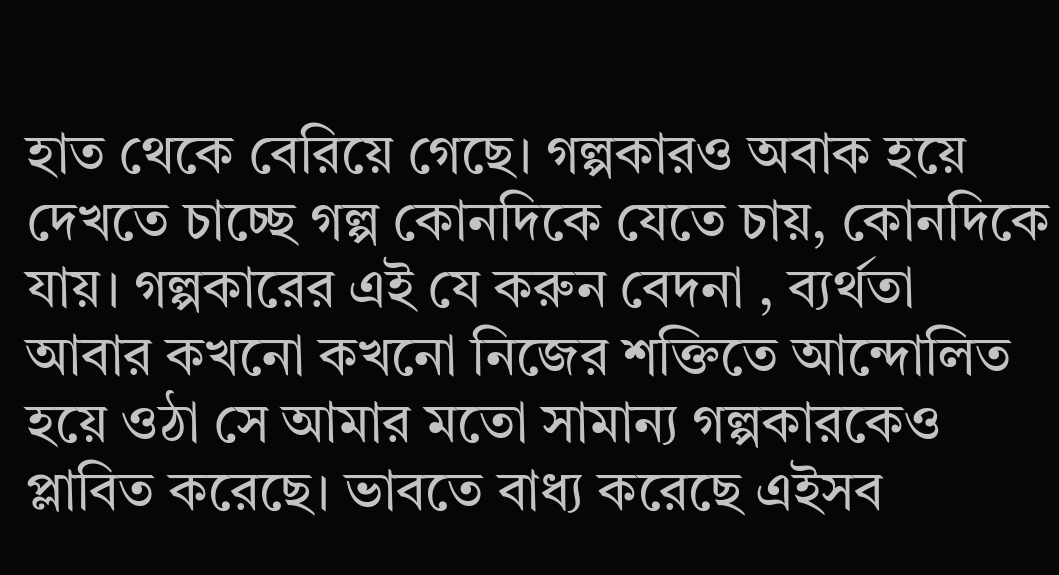হাত থেকে বেরিয়ে গেছে। গল্পকারও অবাক হয়ে দেখতে চাচ্ছে গল্প কোনদিকে যেতে চায়, কোনদিকে যায়। গল্পকারের এই যে করুন বেদনা , ব্যর্থতা আবার কখনো কখনো নিজের শক্তিতে আন্দোলিত হয়ে ওঠা সে আমার মতো সামান্য গল্পকারকেও প্লাবিত করেছে। ভাবতে বাধ্য করেছে এইসব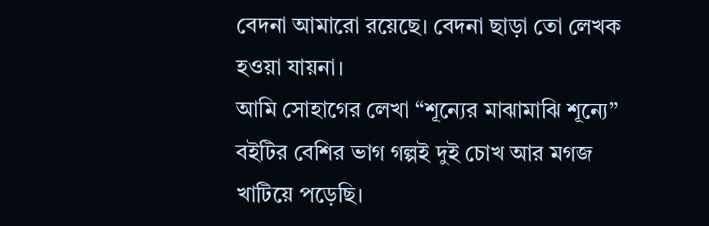বেদনা আমারো রয়েছে। বেদনা ছাড়া তো লেখক হওয়া যায়না।
আমি সোহাগের লেখা “শূন্যের মাঝামাঝি শূন্যে” বইটির বেশির ভাগ গল্পই দুই চোখ আর মগজ খাটিয়ে পড়েছি।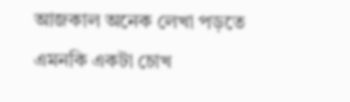আজকাল অনেক লেখা পড়তে এমনকি একটা চোখ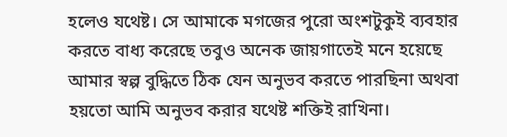হলেও যথেষ্ট। সে আমাকে মগজের পুরো অংশটুকুই ব্যবহার করতে বাধ্য করেছে তবুও অনেক জায়গাতেই মনে হয়েছে আমার স্বল্প বুদ্ধিতে ঠিক যেন অনুভব করতে পারছিনা অথবা হয়তো আমি অনুভব করার যথেষ্ট শক্তিই রাখিনা।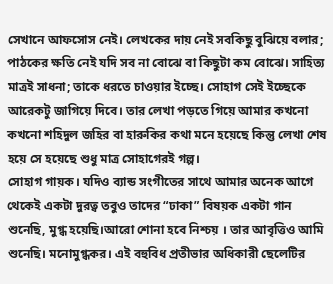সেখানে আফসোস নেই। লেখকের দায় নেই সবকিছু বুঝিয়ে বলার; পাঠকের ক্ষতি নেই যদি সব না বোঝে বা কিছুটা কম বোঝে। সাহিত্য মাত্রই সাধনা; তাকে ধরতে চাওয়ার ইচ্ছে। সোহাগ সেই ইচ্ছেকে আরেকটু জাগিয়ে দিবে। তার লেখা পড়তে গিয়ে আমার কখনো কখনো শহিদুল জহির বা হারুকির কথা মনে হয়েছে কিন্তু লেখা শেষ হয়ে সে হয়েছে শুধু মাত্র সোহাগেরই গল্প।
সোহাগ গায়ক। যদিও ব্যান্ড সংগীতের সাথে আমার অনেক আগে থেকেই একটা দুরত্ব তবুও তাদের “ঢাকা” বিষয়ক একটা গান শুনেছি, মুগ্ধ হয়েছি।আরো শোনা হবে নিশ্চয় । তার আবৃত্তিও আমি শুনেছি। মনোমুগ্ধকর। এই বহুবিধ প্রতীভার অধিকারী ছেলেটির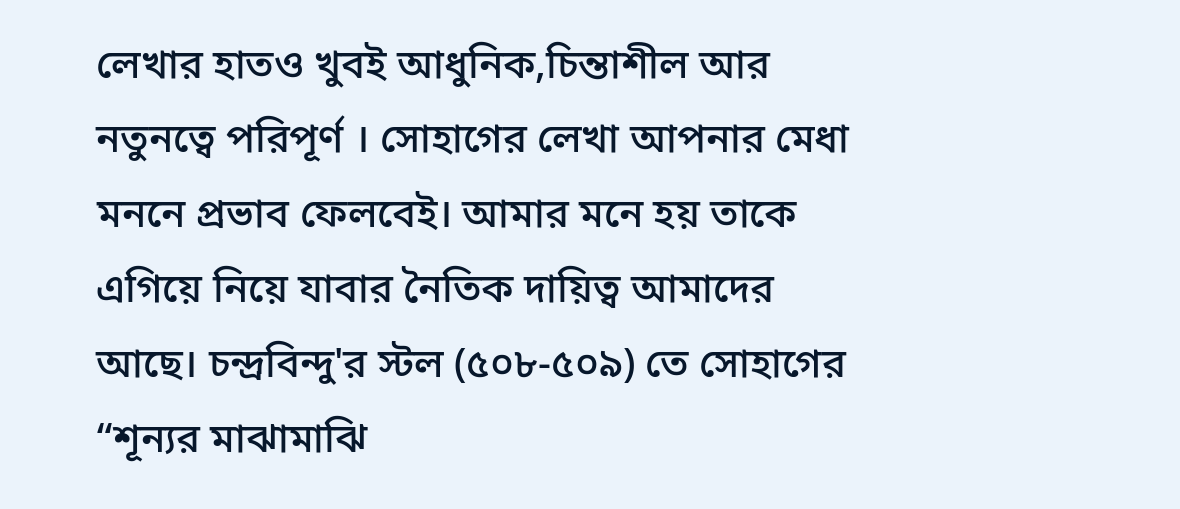লেখার হাতও খুবই আধুনিক,চিন্তাশীল আর নতুনত্বে পরিপূর্ণ । সোহাগের লেখা আপনার মেধা মননে প্রভাব ফেলবেই। আমার মনে হয় তাকে এগিয়ে নিয়ে যাবার নৈতিক দায়িত্ব আমাদের আছে। চন্দ্রবিন্দু'র স্টল (৫০৮-৫০৯) তে সোহাগের “শূন্যর মাঝামাঝি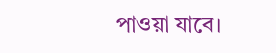পাওয়া যাবে।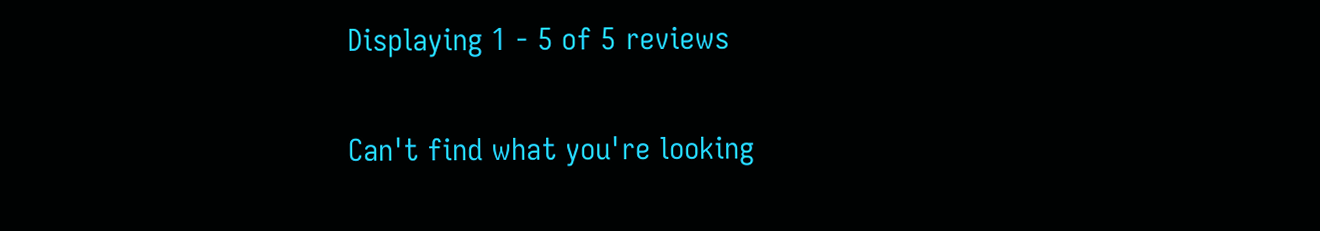Displaying 1 - 5 of 5 reviews

Can't find what you're looking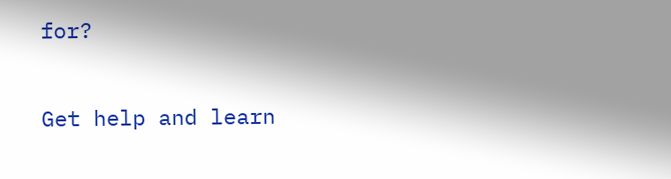for?

Get help and learn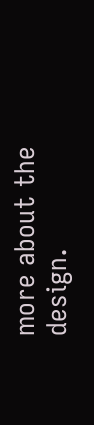more about the design.